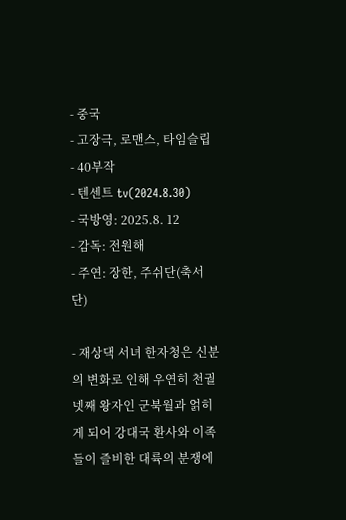- 중국
- 고장극, 로맨스, 타임슬립
- 40부작
- 텐센트 tv(2024.8.30)
- 국방영: 2025.8. 12
- 감독: 전원해
- 주연: 장한, 주쉬단(축서단)

- 재상댁 서녀 한자청은 신분의 변화로 인해 우연히 천궐 넷째 왕자인 군북월과 얽히게 되어 강대국 환사와 이족들이 즐비한 대륙의 분쟁에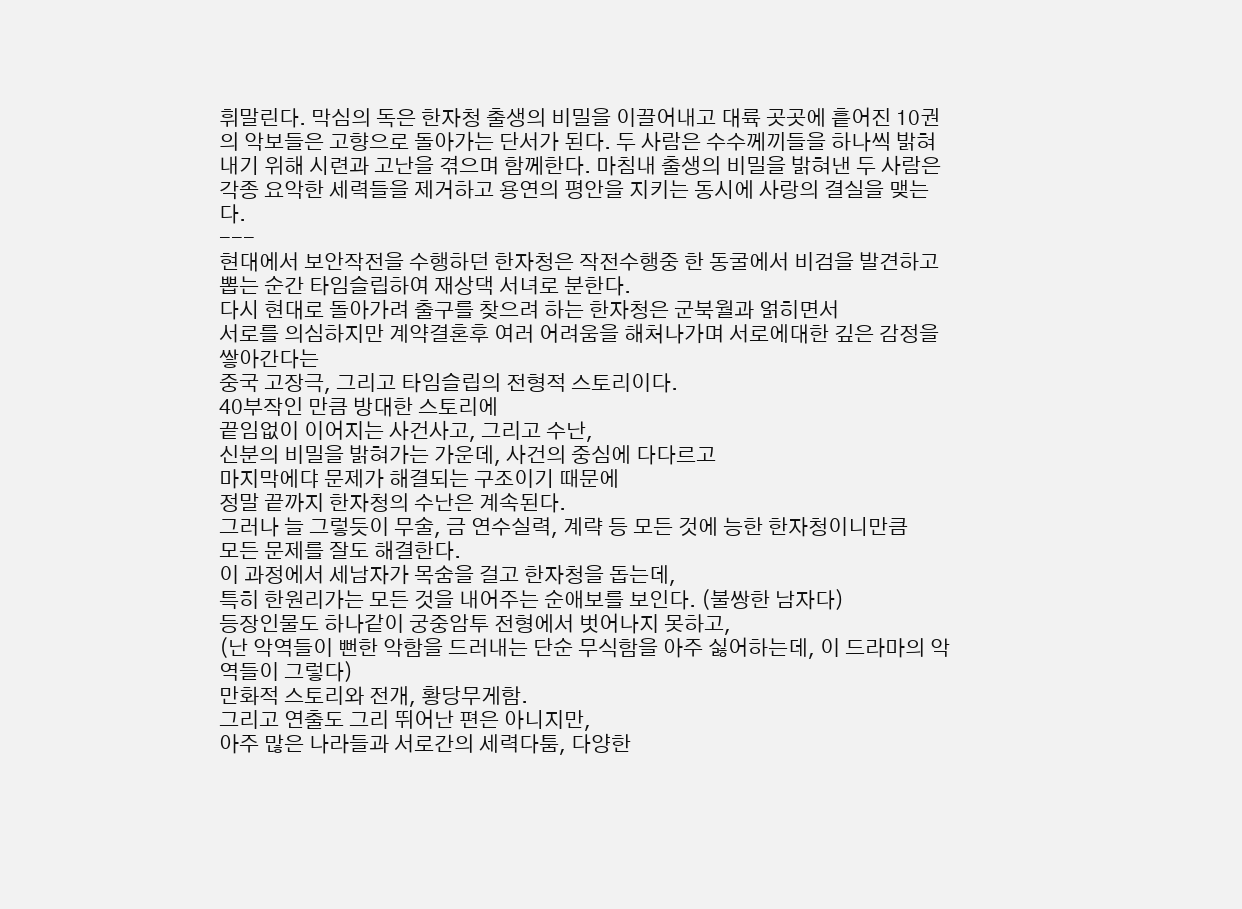휘말린다. 막심의 독은 한자청 출생의 비밀을 이끌어내고 대륙 곳곳에 흩어진 10권의 악보들은 고향으로 돌아가는 단서가 된다. 두 사람은 수수께끼들을 하나씩 밝혀내기 위해 시련과 고난을 겪으며 함께한다. 마침내 출생의 비밀을 밝혀낸 두 사람은 각종 요악한 세력들을 제거하고 용연의 평안을 지키는 동시에 사랑의 결실을 맺는다.
---
현대에서 보안작전을 수행하던 한자청은 작전수행중 한 동굴에서 비검을 발견하고
뽑는 순간 타임슬립하여 재상댁 서녀로 분한다.
다시 현대로 돌아가려 출구를 찾으려 하는 한자청은 군북월과 얽히면서
서로를 의심하지만 계약결혼후 여러 어려움을 해처나가며 서로에대한 깊은 감정을 쌓아간다는
중국 고장극, 그리고 타임슬립의 전형적 스토리이다.
40부작인 만큼 방대한 스토리에
끝임없이 이어지는 사건사고, 그리고 수난,
신분의 비밀을 밝혀가는 가운데, 사건의 중심에 다다르고
마지막에댜 문제가 해결되는 구조이기 때문에
정말 끝까지 한자청의 수난은 계속된다.
그러나 늘 그렇듯이 무술, 금 연수실력, 계략 등 모든 것에 능한 한자청이니만큼
모든 문제를 잘도 해결한다.
이 과정에서 세남자가 목숨을 걸고 한자청을 돕는데,
특히 한원리가는 모든 것을 내어주는 순애보를 보인다. (불쌍한 남자다)
등장인물도 하나같이 궁중암투 전형에서 벗어나지 못하고,
(난 악역들이 뻔한 악함을 드러내는 단순 무식함을 아주 싫어하는데, 이 드라마의 악역들이 그렇다)
만화적 스토리와 전개, 황당무게함.
그리고 연출도 그리 뛰어난 편은 아니지만,
아주 많은 나라들과 서로간의 세력다툼, 다양한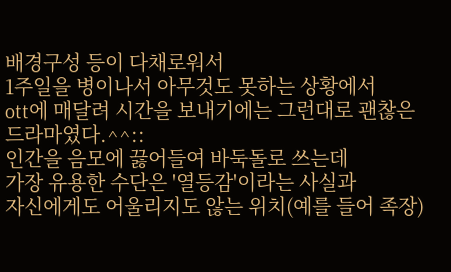배경구성 등이 다채로워서
1주일을 병이나서 아무것도 못하는 상황에서
ott에 매달려 시간을 보내기에는 그런대로 괜찮은 드라마였다.^^::
인간을 음모에 끓어들여 바둑돌로 쓰는데
가장 유용한 수단은 '열등감'이라는 사실과
자신에게도 어울리지도 않는 위치(예를 들어 족장)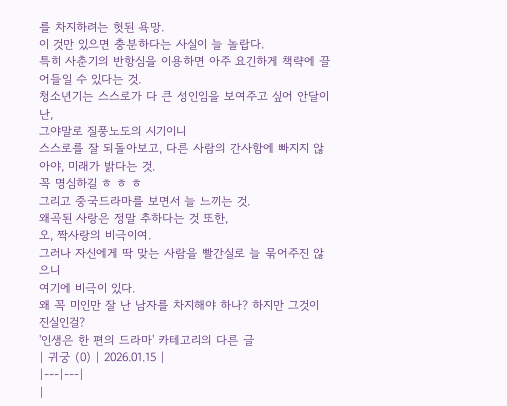를 차지하려는 헛된 욕망.
이 것만 있으면 충분하다는 사실이 늘 놀랍다.
특히 사춘기의 반항심을 이용하면 아주 요긴하게 책략에 끌어들일 수 있다는 것.
청소년기는 스스로가 다 큰 성인임을 보여주고 싶어 안달이난,
그야말로 질풍노도의 시기이니
스스로를 잘 되돌아보고, 다른 사람의 간사함에 빠지지 않아야, 미래가 밝다는 것.
꼭 명심하길 ㅎ ㅎ ㅎ
그리고 중국드라마를 보면서 늘 느끼는 것.
왜곡된 사랑은 정말 추하다는 것 또한,
오, 짝사랑의 비극이여.
그러나 자신에게 딱 맞는 사람을 빨간실로 늘 묶어주진 않으니
여기에 비극이 있다.
왜 꼭 미인만 잘 난 남자를 차지해야 하나? 하지만 그것이 진실인걸?
'인생은 한 편의 드라마' 카테고리의 다른 글
| 귀궁 (0) | 2026.01.15 |
|---|---|
|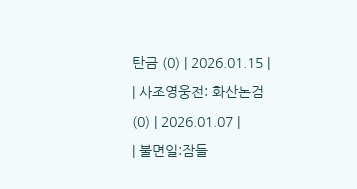탄금 (0) | 2026.01.15 |
| 사조영웅전: 화산논검 (0) | 2026.01.07 |
| 불면일:잠들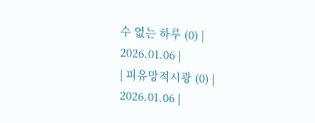수 없는 하루 (0) | 2026.01.06 |
| 피유망적시광 (0) | 2026.01.06 |